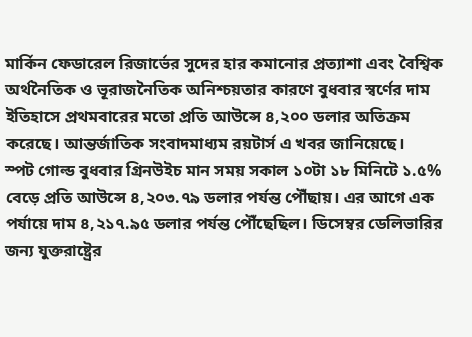মার্কিন ফেডারেল রিজার্ভের সুদের হার কমানোর প্রত্যাশা এবং বৈশ্বিক অর্থনৈতিক ও ভূরাজনৈতিক অনিশ্চয়তার কারণে বুধবার স্বর্ণের দাম ইতিহাসে প্রথমবারের মতো প্রতি আউন্সে ৪,২০০ ডলার অতিক্রম করেছে। আন্তর্জাতিক সংবাদমাধ্যম রয়টার্স এ খবর জানিয়েছে।
স্পট গোল্ড বুধবার গ্রিনউইচ মান সময় সকাল ১০টা ১৮ মিনিটে ১.৫% বেড়ে প্রতি আউন্সে ৪,২০৩.৭৯ ডলার পর্যন্ত পৌঁছায়। এর আগে এক পর্যায়ে দাম ৪,২১৭.৯৫ ডলার পর্যন্ত পৌঁছেছিল। ডিসেম্বর ডেলিভারির জন্য যুক্তরাষ্ট্রের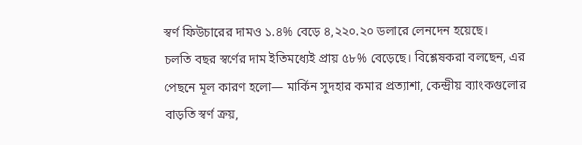স্বর্ণ ফিউচারের দামও ১.৪% বেড়ে ৪,২২০.২০ ডলারে লেনদেন হয়েছে।
চলতি বছর স্বর্ণের দাম ইতিমধ্যেই প্রায় ৫৮% বেড়েছে। বিশ্লেষকরা বলছেন, এর পেছনে মূল কারণ হলো— মার্কিন সুদহার কমার প্রত্যাশা, কেন্দ্রীয় ব্যাংকগুলোর বাড়তি স্বর্ণ ক্রয়,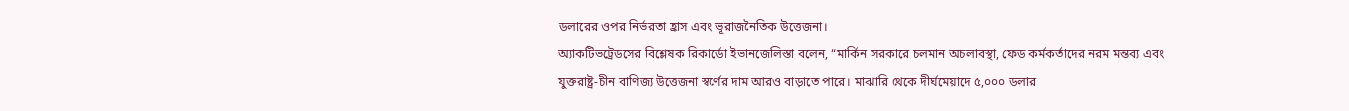ডলারের ওপর নির্ভরতা হ্রাস এবং ভূরাজনৈতিক উত্তেজনা।
অ্যাকটিভট্রেডসের বিশ্লেষক রিকার্ডো ইভানজেলিস্তা বলেন, “মার্কিন সরকারে চলমান অচলাবস্থা, ফেড কর্মকর্তাদের নরম মন্তব্য এবং যুক্তরাষ্ট্র-চীন বাণিজ্য উত্তেজনা স্বর্ণের দাম আরও বাড়াতে পারে। মাঝারি থেকে দীর্ঘমেয়াদে ৫,০০০ ডলার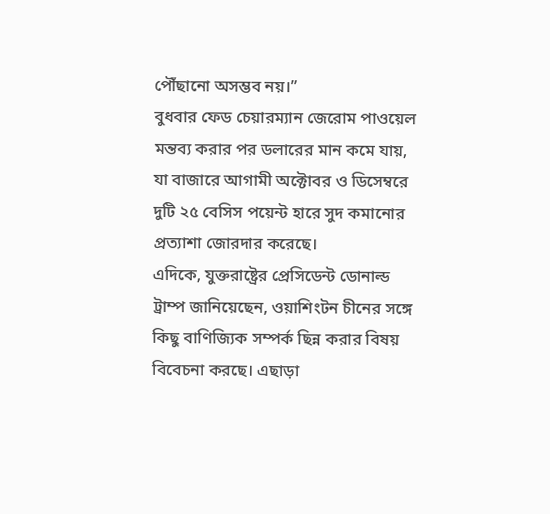পৌঁছানো অসম্ভব নয়।”
বুধবার ফেড চেয়ারম্যান জেরোম পাওয়েল মন্তব্য করার পর ডলারের মান কমে যায়, যা বাজারে আগামী অক্টোবর ও ডিসেম্বরে দুটি ২৫ বেসিস পয়েন্ট হারে সুদ কমানোর প্রত্যাশা জোরদার করেছে।
এদিকে, যুক্তরাষ্ট্রের প্রেসিডেন্ট ডোনাল্ড ট্রাম্প জানিয়েছেন, ওয়াশিংটন চীনের সঙ্গে কিছু বাণিজ্যিক সম্পর্ক ছিন্ন করার বিষয় বিবেচনা করছে। এছাড়া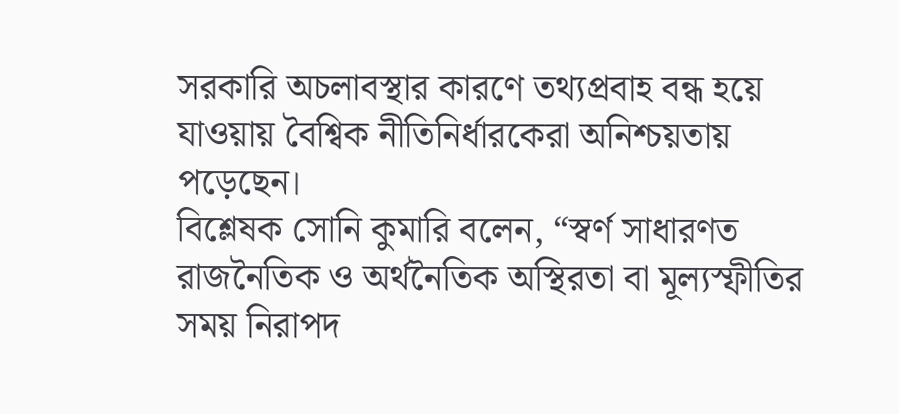সরকারি অচলাবস্থার কারণে তথ্যপ্রবাহ বন্ধ হয়ে যাওয়ায় বৈশ্বিক নীতিনির্ধারকেরা অনিশ্চয়তায় পড়েছেন।
বিশ্লেষক সোনি কুমারি বলেন, “স্বর্ণ সাধারণত রাজনৈতিক ও অর্থনৈতিক অস্থিরতা বা মূল্যস্ফীতির সময় নিরাপদ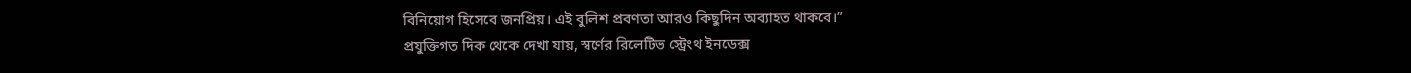বিনিয়োগ হিসেবে জনপ্রিয়। এই বুলিশ প্রবণতা আরও কিছুদিন অব্যাহত থাকবে।”
প্রযুক্তিগত দিক থেকে দেখা যায়, স্বর্ণের রিলেটিভ স্ট্রেংথ ইনডেক্স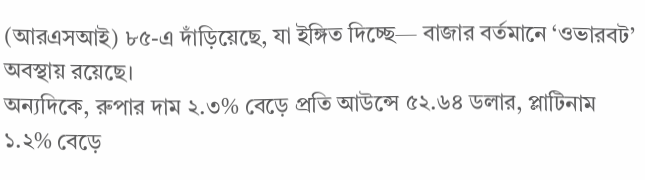(আরএসআই) ৮৫-এ দাঁড়িয়েছে, যা ইঙ্গিত দিচ্ছে— বাজার বর্তমানে ‘ওভারবট’ অবস্থায় রয়েছে।
অন্যদিকে, রুপার দাম ২.৩% বেড়ে প্রতি আউন্সে ৫২.৬৪ ডলার, প্লাটিনাম ১.২% বেড়ে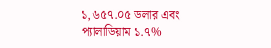১,৬৫৭.০৫ ডলার এবং প্যালাডিয়াম ১.৭%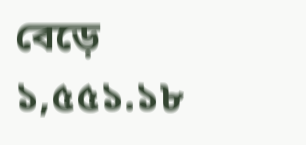বেড়ে ১,৫৫১.১৮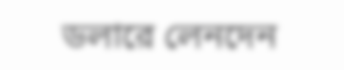ডলারে লেনদেন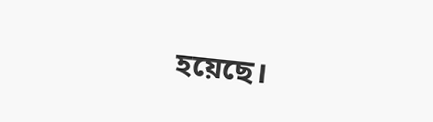হয়েছে।